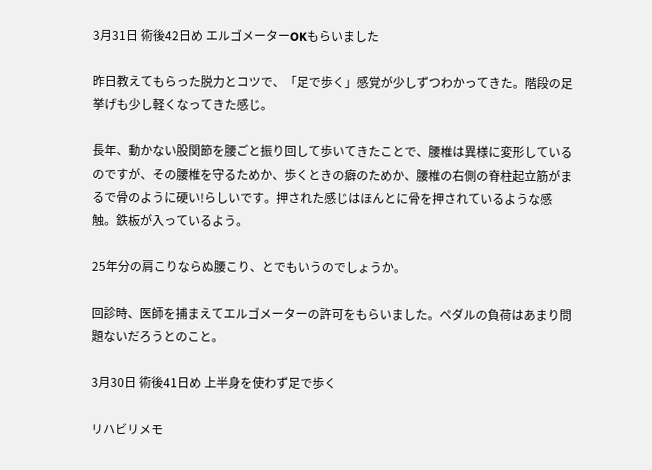3月31日 術後42日め エルゴメーターOKもらいました

昨日教えてもらった脱力とコツで、「足で歩く」感覚が少しずつわかってきた。階段の足挙げも少し軽くなってきた感じ。

長年、動かない股関節を腰ごと振り回して歩いてきたことで、腰椎は異様に変形しているのですが、その腰椎を守るためか、歩くときの癖のためか、腰椎の右側の脊柱起立筋がまるで骨のように硬い!らしいです。押された感じはほんとに骨を押されているような感触。鉄板が入っているよう。

25年分の肩こりならぬ腰こり、とでもいうのでしょうか。

回診時、医師を捕まえてエルゴメーターの許可をもらいました。ペダルの負荷はあまり問題ないだろうとのこと。

3月30日 術後41日め 上半身を使わず足で歩く

リハビリメモ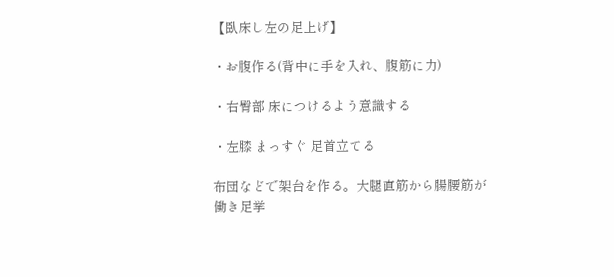【臥床し左の足上げ】

・お腹作る(背中に手を入れ、腹筋に力)

・右臀部 床につけるよう意識する

・左膝 まっすぐ 足首立てる

布団などで架台を作る。大腿直筋から腸腰筋が働き足挙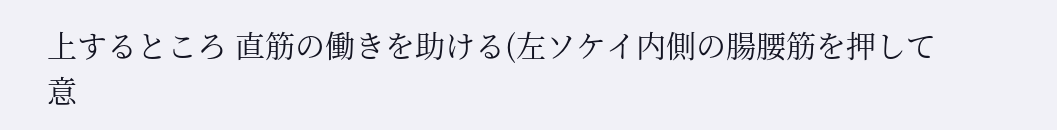上するところ 直筋の働きを助ける(左ソケイ内側の腸腰筋を押して意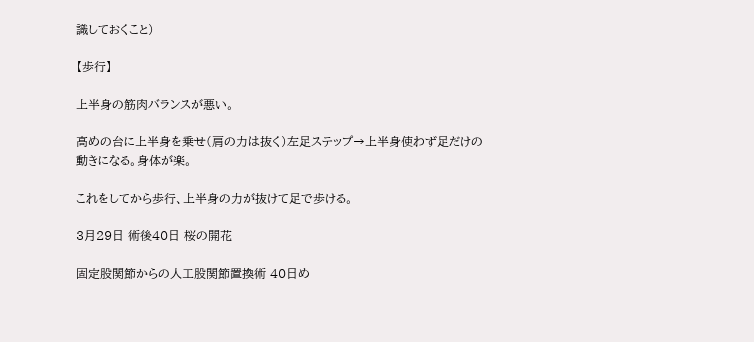識しておくこと)

【歩行】

上半身の筋肉バランスが悪い。

高めの台に上半身を乗せ(肩の力は抜く)左足ステップ→上半身使わず足だけの動きになる。身体が楽。

これをしてから歩行、上半身の力が抜けて足で歩ける。

3月29日 術後40日 桜の開花

固定股関節からの人工股関節置換術 40日め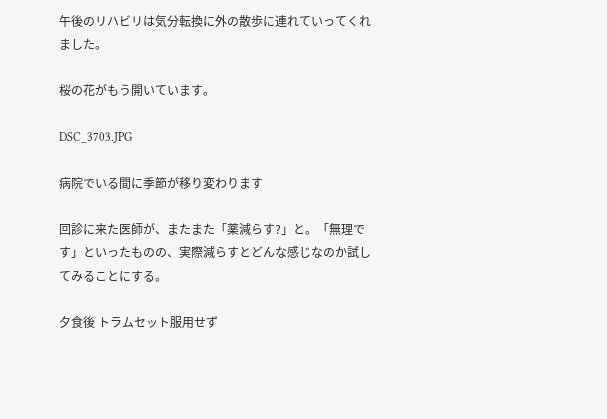午後のリハビリは気分転換に外の散歩に連れていってくれました。

桜の花がもう開いています。

DSC_3703.JPG

病院でいる間に季節が移り変わります

回診に来た医師が、またまた「薬減らす?」と。「無理です」といったものの、実際減らすとどんな感じなのか試してみることにする。

夕食後 トラムセット服用せず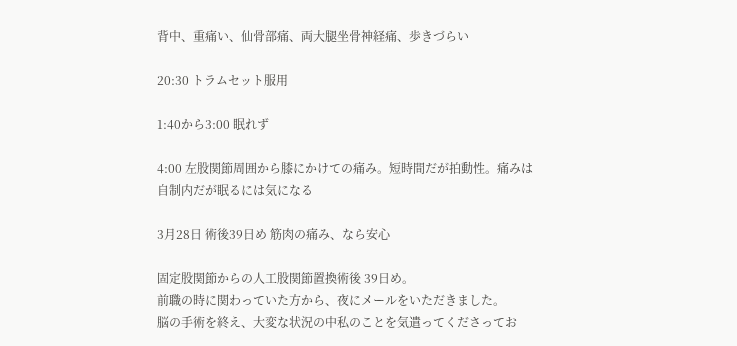背中、重痛い、仙骨部痛、両大腿坐骨神経痛、歩きづらい

20:30 トラムセット服用

1:40から3:00 眠れず

4:00 左股関節周囲から膝にかけての痛み。短時間だが拍動性。痛みは自制内だが眠るには気になる

3月28日 術後39日め 筋肉の痛み、なら安心

固定股関節からの人工股関節置換術後 39日め。
前職の時に関わっていた方から、夜にメールをいただきました。
脳の手術を終え、大変な状況の中私のことを気遣ってくださってお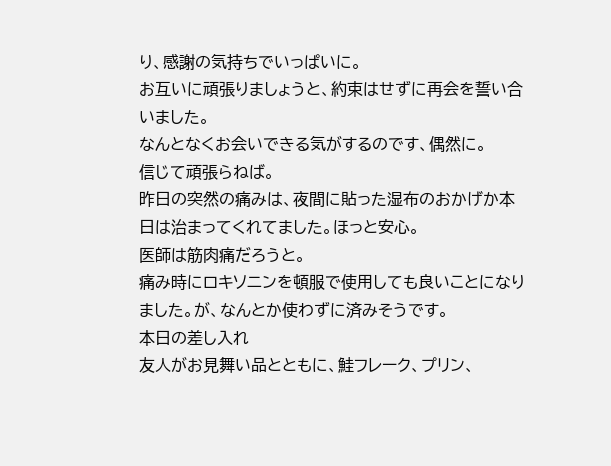り、感謝の気持ちでいっぱいに。
お互いに頑張りましょうと、約束はせずに再会を誓い合いました。
なんとなくお会いできる気がするのです、偶然に。
信じて頑張らねば。
昨日の突然の痛みは、夜間に貼った湿布のおかげか本日は治まってくれてました。ほっと安心。
医師は筋肉痛だろうと。
痛み時にロキソニンを頓服で使用しても良いことになりました。が、なんとか使わずに済みそうです。
本日の差し入れ
友人がお見舞い品とともに、鮭フレーク、プリン、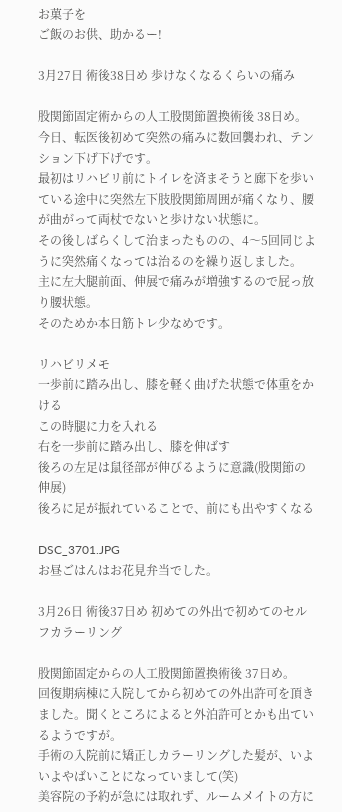お菓子を
ご飯のお供、助かるー!

3月27日 術後38日め 歩けなくなるくらいの痛み

股関節固定術からの人工股関節置換術後 38日め。
今日、転医後初めて突然の痛みに数回襲われ、テンション下げ下げです。
最初はリハビリ前にトイレを済まそうと廊下を歩いている途中に突然左下肢股関節周囲が痛くなり、腰が曲がって両杖でないと歩けない状態に。
その後しばらくして治まったものの、4〜5回同じように突然痛くなっては治るのを繰り返しました。
主に左大腿前面、伸展で痛みが増強するので屁っ放り腰状態。
そのためか本日筋トレ少なめです。

リハビリメモ
一歩前に踏み出し、膝を軽く曲げた状態で体重をかける
この時腿に力を入れる
右を一歩前に踏み出し、膝を伸ばす
後ろの左足は鼠径部が伸びるように意識(股関節の伸展)
後ろに足が振れていることで、前にも出やすくなる

DSC_3701.JPG
お昼ごはんはお花見弁当でした。

3月26日 術後37日め 初めての外出で初めてのセルフカラーリング

股関節固定からの人工股関節置換術後 37日め。
回復期病棟に入院してから初めての外出許可を頂きました。聞くところによると外泊許可とかも出ているようですが。
手術の入院前に矯正しカラーリングした髪が、いよいよやばいことになっていまして(笑)
美容院の予約が急には取れず、ルームメイトの方に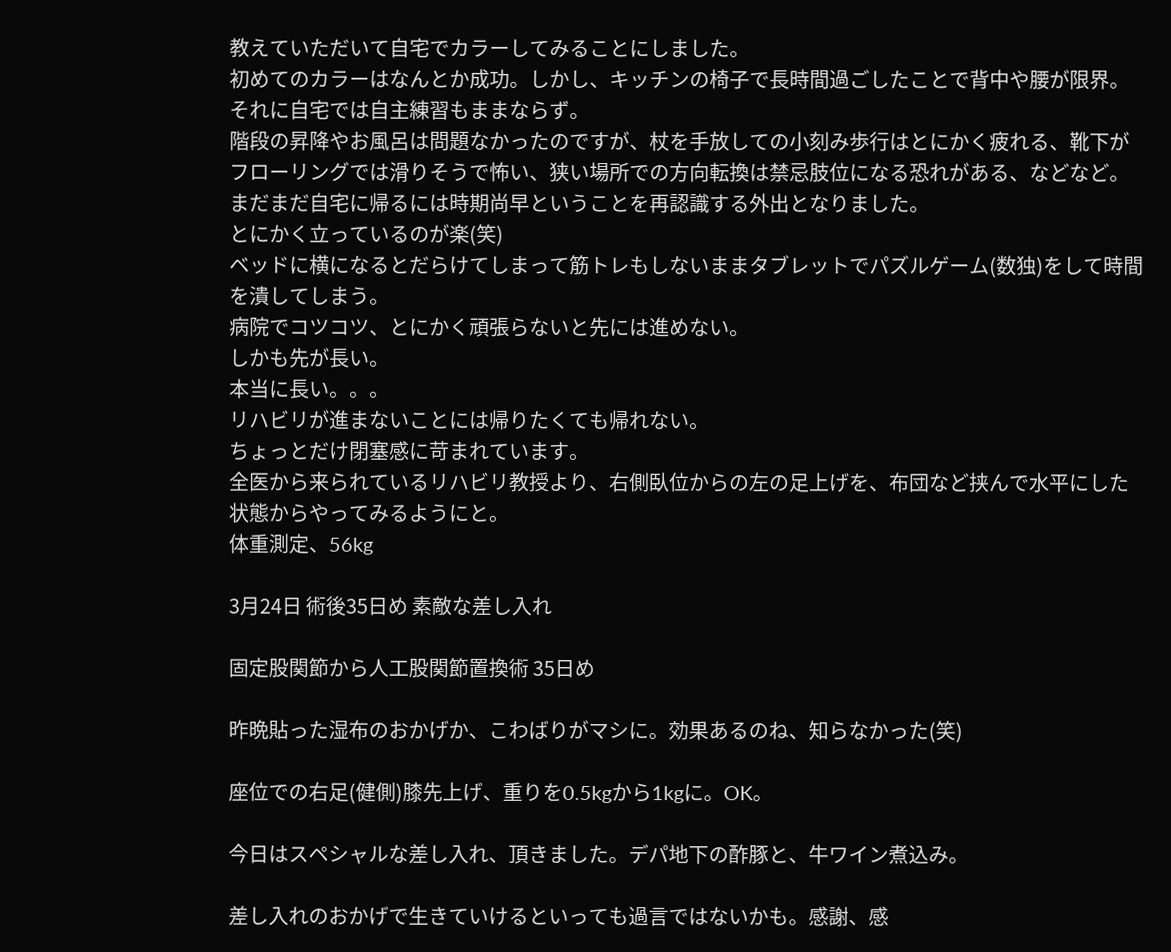教えていただいて自宅でカラーしてみることにしました。
初めてのカラーはなんとか成功。しかし、キッチンの椅子で長時間過ごしたことで背中や腰が限界。それに自宅では自主練習もままならず。
階段の昇降やお風呂は問題なかったのですが、杖を手放しての小刻み歩行はとにかく疲れる、靴下がフローリングでは滑りそうで怖い、狭い場所での方向転換は禁忌肢位になる恐れがある、などなど。
まだまだ自宅に帰るには時期尚早ということを再認識する外出となりました。
とにかく立っているのが楽(笑)
ベッドに横になるとだらけてしまって筋トレもしないままタブレットでパズルゲーム(数独)をして時間を潰してしまう。
病院でコツコツ、とにかく頑張らないと先には進めない。
しかも先が長い。
本当に長い。。。
リハビリが進まないことには帰りたくても帰れない。
ちょっとだけ閉塞感に苛まれています。
全医から来られているリハビリ教授より、右側臥位からの左の足上げを、布団など挟んで水平にした状態からやってみるようにと。
体重測定、56kg

3月24日 術後35日め 素敵な差し入れ

固定股関節から人工股関節置換術 35日め

昨晩貼った湿布のおかげか、こわばりがマシに。効果あるのね、知らなかった(笑)

座位での右足(健側)膝先上げ、重りを0.5kgから1kgに。OK。

今日はスペシャルな差し入れ、頂きました。デパ地下の酢豚と、牛ワイン煮込み。

差し入れのおかげで生きていけるといっても過言ではないかも。感謝、感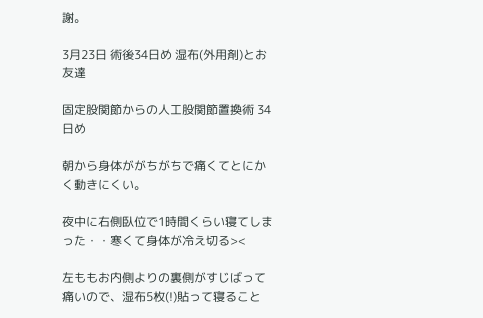謝。

3月23日 術後34日め 湿布(外用剤)とお友達

固定股関節からの人工股関節置換術 34日め

朝から身体ががちがちで痛くてとにかく動きにくい。

夜中に右側臥位で1時間くらい寝てしまった・・寒くて身体が冷え切る><

左ももお内側よりの裏側がすじばって痛いので、湿布5枚(!)貼って寝ること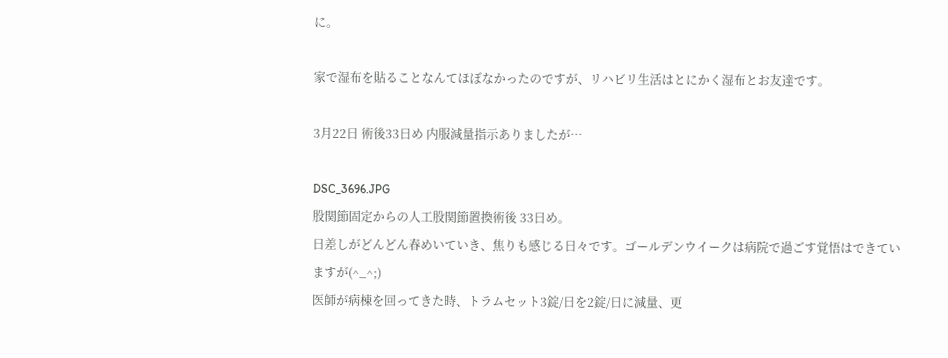に。

家で湿布を貼ることなんてほぼなかったのですが、リハビリ生活はとにかく湿布とお友達です。

3月22日 術後33日め 内服減量指示ありましたが…

DSC_3696.JPG
股関節固定からの人工股関節置換術後 33日め。
日差しがどんどん春めいていき、焦りも感じる日々です。ゴールデンウイークは病院で過ごす覚悟はできていますが(^_^;)
医師が病棟を回ってきた時、トラムセット3錠/日を2錠/日に減量、更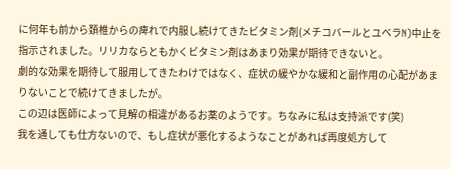に何年も前から頚椎からの痺れで内服し続けてきたビタミン剤(メチコバールとユベラN)中止を指示されました。リリカならともかくビタミン剤はあまり効果が期待できないと。
劇的な効果を期待して服用してきたわけではなく、症状の緩やかな緩和と副作用の心配があまりないことで続けてきましたが。
この辺は医師によって見解の相違があるお薬のようです。ちなみに私は支持派です(笑)
我を通しても仕方ないので、もし症状が悪化するようなことがあれば再度処方して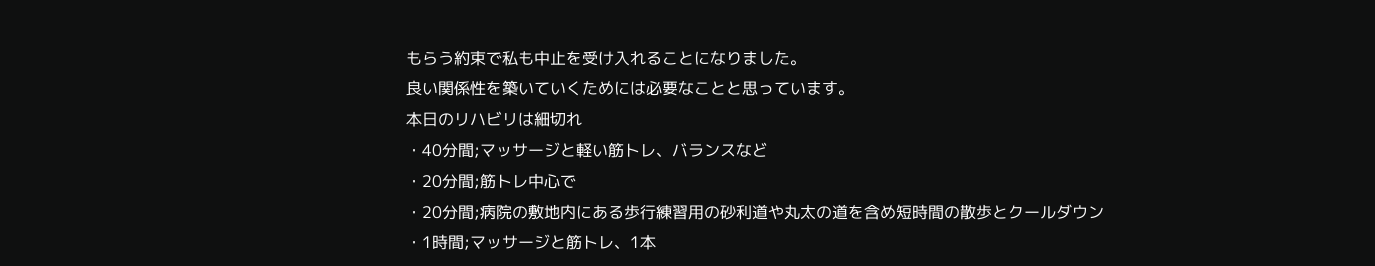もらう約束で私も中止を受け入れることになりました。
良い関係性を築いていくためには必要なことと思っています。
本日のリハビリは細切れ
・40分間;マッサージと軽い筋トレ、バランスなど
・20分間;筋トレ中心で
・20分間;病院の敷地内にある歩行練習用の砂利道や丸太の道を含め短時間の散歩とクールダウン
・1時間;マッサージと筋トレ、1本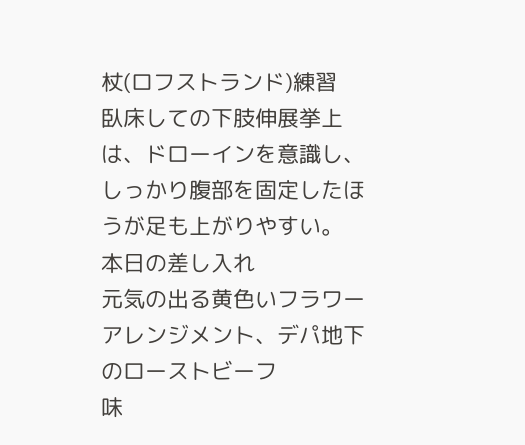杖(ロフストランド)練習
臥床しての下肢伸展挙上は、ドローインを意識し、しっかり腹部を固定したほうが足も上がりやすい。
本日の差し入れ
元気の出る黄色いフラワーアレンジメント、デパ地下のローストビーフ
味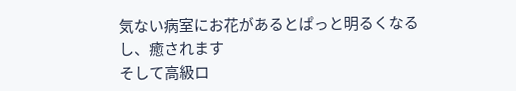気ない病室にお花があるとぱっと明るくなるし、癒されます
そして高級ロ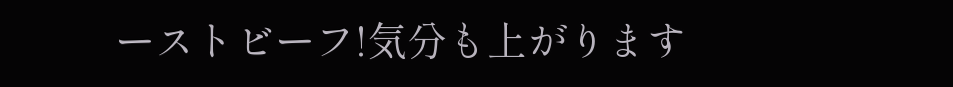ーストビーフ!気分も上がります